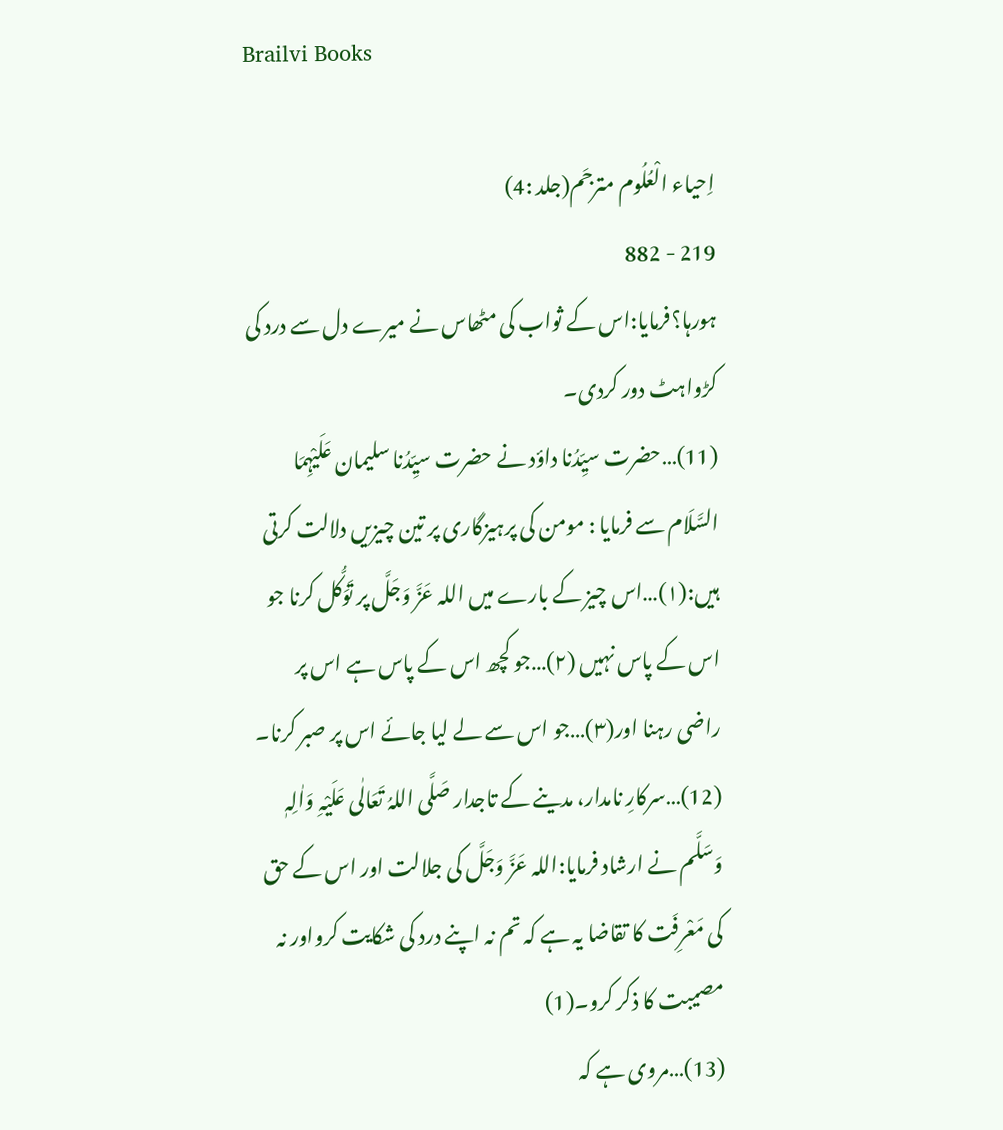Brailvi Books

اِحیاء الْعُلُوم مترجَم(جلد :4)
219 - 882
ہورہا؟فرمایا:اس کے ثواب کی مٹھاس نے میرے دل سے درد کی کڑواہٹ دور کردی۔
(11)…حضرت سیِّدُنا داؤد نے حضرت سیِّدُنا سلیمان عَلَیْہِمَا السَّلَام سے فرمایا : مومن کی پرہیزگاری پر تین چیزیں دلالت کرتی ہیں:(۱)…اس چیز کے بارے میں اللہ عَزَّ وَجَلَّ پر تَوَکُّل کرنا جو اس کے پاس نہیں (۲)…جو کچھ اس کے پاس ہے اس پر راضی رہنا اور(۳)…جو اس سے لے لیا جائے اس پر صبر کرنا۔
(12)…سرکارِ نامدار، مدینے کے تاجدار صَلَّی اللہُ تَعَالٰی عَلَیْہِ وَاٰلِہٖ وَسَلَّم نے ارشاد فرمایا:اللہ عَزَّ وَجَلَّ کی جلالت اور اس کے حق کی مَعْرِفَت کا تقاضا یہ ہے کہ تم نہ اپنے درد کی شکایت کرواور نہ مصیبت کا ذکر کرو۔(1)
(13)…مروی ہے کہ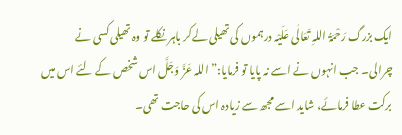ایک بزرگ رَحْمَۃُ اللہِ تَعَالٰی عَلَیْہ درہموں کی تھیلی لےکر باہر نکلے تو وہ تھیلی کسی نے چرالی۔ جب انہوں نے اسے نہ پایا تو فرمایا:”اللہ عَزَّ وَجَلَّ اس شخص کے لئے اس میں برکت عطا فرمائے، شاید اسے مجھ سے زیادہ اس کی حاجت تھی۔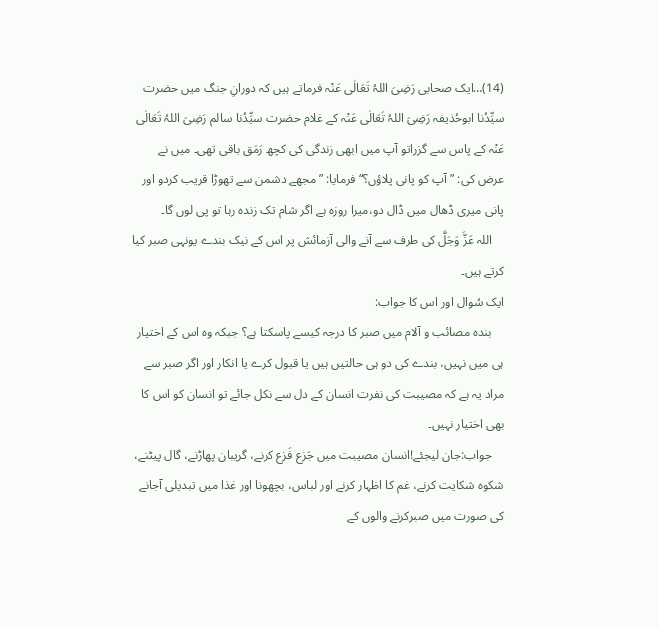(14)…ایک صحابی رَضِیَ اللہُ تَعَالٰی عَنْہ فرماتے ہیں کہ دورانِ جنگ میں حضرت سیِّدُنا ابوحُذیفہ رَضِیَ اللہُ تَعَالٰی عَنْہ کے غلام حضرت سیِّدُنا سالم رَضِیَ اللہُ تَعَالٰی عَنْہ کے پاس سے گزراتو آپ میں ابھی زندگی کی کچھ رَمَق باقی تھی۔ میں نے عرض کی: ”آپ کو پانی پلاؤں؟“ فرمایا: ”مجھے دشمن سے تھوڑا قریب کردو اور پانی میری ڈھال میں ڈال دو،میرا روزہ ہے اگر شام تک زندہ رہا تو پی لوں گا۔
    اللہ عَزَّ وَجَلَّ کی طرف سے آنے والی آزمائش پر اس کے نیک بندے یونہی صبر کیا کرتے ہیں۔
ایک سُوال اور اس کا جواب:
    بندہ مصائب و آلام میں صبر کا درجہ کیسے پاسکتا ہے؟ جبکہ وہ اس کے اختیار ہی میں نہیں، بندے کی دو ہی حالتیں ہیں یا قبول کرے یا انکار اور اگر صبر سے مراد یہ ہے کہ مصیبت کی نفرت انسان کے دل سے نکل جائے تو انسان کو اس کا بھی اختیار نہیں۔
    جواب:جان لیجئے!انسان مصیبت میں جَزع فَزع کرنے، گریبان پھاڑنے، گال پیٹنے، شکوہ شکایت کرنے، غم کا اظہار کرنے اور لباس، بچھونا اور غذا میں تبدیلی آجانے کی صورت میں صبرکرنے والوں کے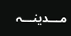مـــدینـــہ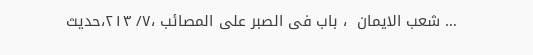… شعب الایمان  ، باب فی الصبر علی المصائب ،۷/ ۲۱۳،حدیث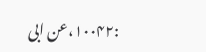:۱۰۰۴۲،عن ابی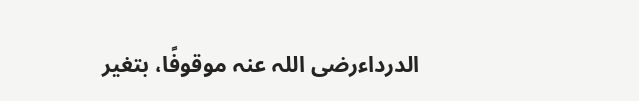الدرداءرضی اللہ عنہ موقوفًا، بتغیر